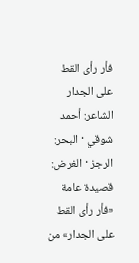فأر رأى القط على الجدار
الشاعر: أحمد شوقي · البحر: الرجز · الغرض: قصيدة عامة
«فأر رأى القط على الجدار» من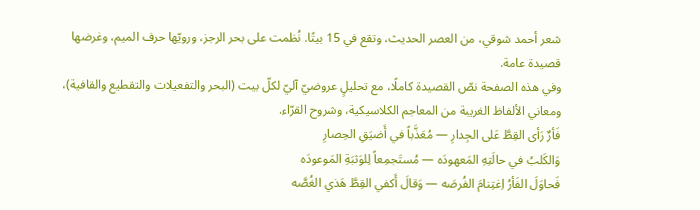شعر أحمد شوقي، من العصر الحديث، وتقع في 15 بيتًا. نُظمت على بحر الرجز، ورويّها حرف الميم، وغرضها قصيدة عامة.
وفي هذه الصفحة نصّ القصيدة كاملًا، مع تحليلٍ عروضيّ آليّ لكلّ بيت (البحر والتفعيلات والتقطيع والقافية)، ومعاني الألفاظ الغريبة من المعاجم الكلاسيكية، وشروح القرّاء.
فَأرٌ رَأى القِطَّ عَلى الجِدارِ — مُعَذَّباً في أَضيَقِ الحِصارِ
وَالكَلبُ في حالَتِهِ المَعهودَه — مُستَجمِعاً لِلوَثبَةِ المَوعودَه
فَحاوَلَ الفَأرُ اِغتِنامَ الفُرصَه — وَقالَ أَكفي القِطَّ هَذي الغُصَّه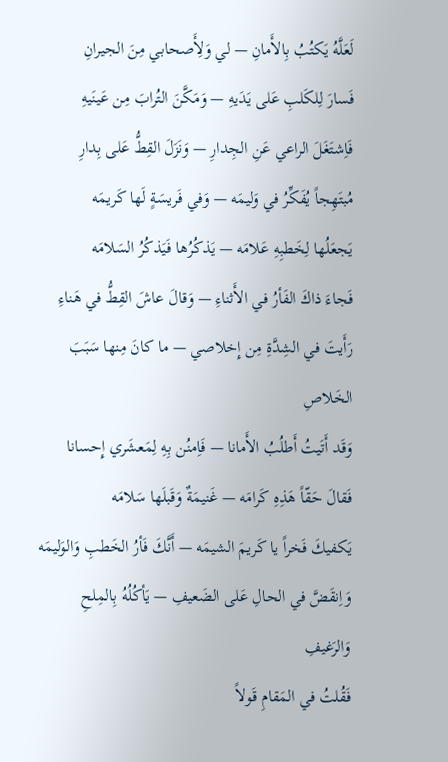لَعَلَّهُ يَكتُبُ بِالأَمانِ — لي وَلِأَصحابي مِنَ الجيرانِ
فَسارَ لِلكَلبِ عَلى يَدَيهِ — وَمَكَّنَ التُرابَ مِن عَينَيهِ
فَاِشتَغَلَ الراعي عَنِ الجِدارِ — وَنَزَلَ القِطُّ عَلى بِدارِ
مُبتَهِجاً يُفَكِّرُ في وَليمَه — وَفي فَريسَةٍ لَها كَريمَه
يَجعَلُها لِخَطبِهِ عَلامَه — يَذكُرُها فَيَذكُرُ السَلامَه
فَجاءَ ذاكَ الفَأرُ في الأَثناءِ — وَقالَ عاشَ القِطُّ في هَناءِ
رَأَيتَ في الشِدَّةِ مِن إِخلاصي — ما كانَ مِنها سَبَبَ الخَلاصِ
وَقَد أَتَيتُ أَطلُبُ الأَمانا — فَاِمنُن بِهِ لِمَعشَري إِحسانا
فَقالَ حَقّاً هَذِهِ كَرامَه — غَنيمَةٌ وَقَبلَها سَلامَه
يَكفيكَ فَخراً يا كَريمَ الشيمَه — أَنَّكَ فَأرُ الخَطبِ وَالوَليمَه
وَاِنقَضَّ في الحالِ عَلى الضَعيفِ — يَأكُلُهُ بِالمِلحِ وَالرَغيفِ
فَقُلتُ في المَقامِ قَولاً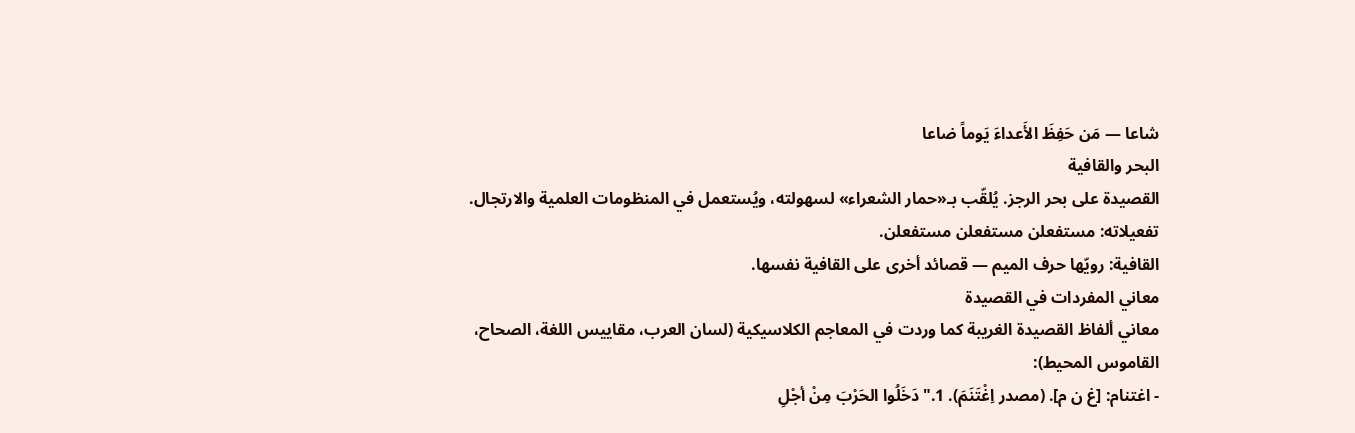شاعا — مَن حَفِظَ الأَعداءَ يَوماً ضاعا
البحر والقافية
القصيدة على بحر الرجز. يُلقّب بـ«حمار الشعراء» لسهولته، ويُستعمل في المنظومات العلمية والارتجال.
تفعيلاته: مستفعلن مستفعلن مستفعلن.
القافية: رويّها حرف الميم — قصائد أخرى على القافية نفسها.
معاني المفردات في القصيدة
معاني ألفاظ القصيدة الغريبة كما وردت في المعاجم الكلاسيكية (لسان العرب، مقاييس اللغة، الصحاح، القاموس المحيط):
- اغتنام: [غ ن م]. (مصدر اِغْتَنَمَ). 1."دَخَلُوا الحَرْبَ مِنْ أجْلِ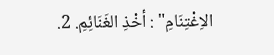الاِغْتِنَامِ" : أخْذِ الغَنَائِمِ. 2.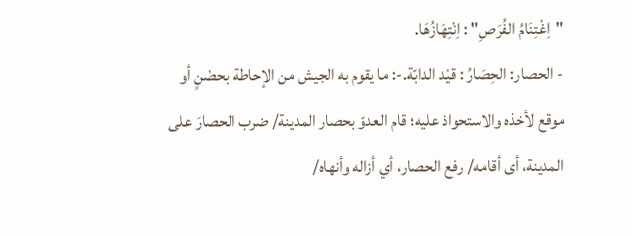"اِغْتِنَامُ الفُرَصِ" : اِنْتِهَازُهَا.
- الحصار: الحِصَارُ : قيْد الدابّة.-: ما يقوم به الجيش من الإحاطة بحصْنٍ أو موقع لأخذه والاستحواذ عليه؛ قام العدوّ بحصار المدينة/ ضرب الحصارَ على المدينة، أى أقامه/ رفع الحصار، أي أزاله وأنهاه/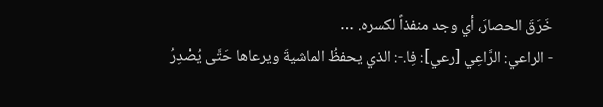خَرَقَ الحصارَ، أي وجد منفذاً لكسره. …
- الراعي: الرَّاعِي [رعي]: فِا.-: الذي يحفظُ الماشيةَ ويرعاها حَتَّى يُصْدِرُ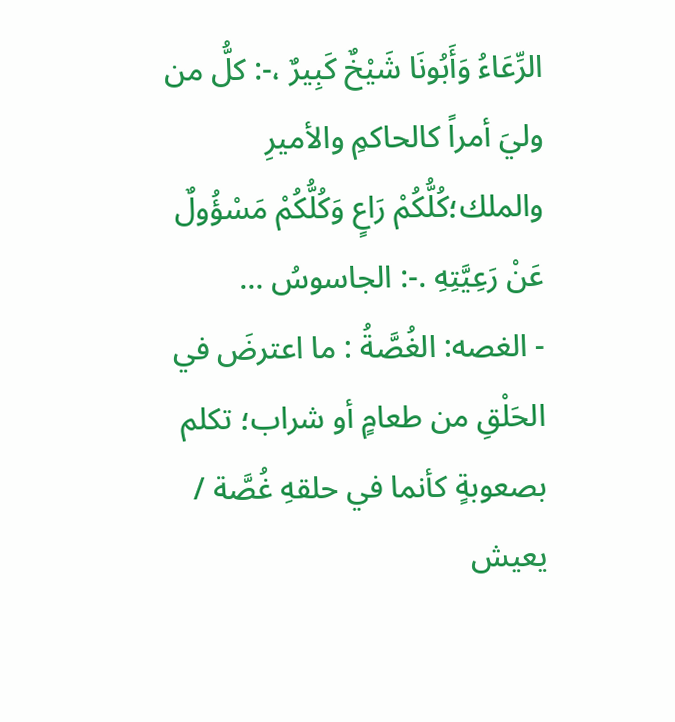الرِّعَاءُ وَأَبُونَا شَيْخٌ كَبِيرٌ ،-: كلُّ من وليَ أمراً كالحاكمِ والأميرِ والملك؛كُلُّكُمْ رَاعٍ وَكُلُّكُمْ مَسْؤُولٌ عَنْ رَعِيَّتِهِ .-: الجاسوسُ …
- الغصه: الغُصَّةُ : ما اعترضَ في الحَلْقِ من طعامٍ أو شراب؛ تكلم بصعوبةٍ كأنما في حلقهِ غُصَّة / يعيش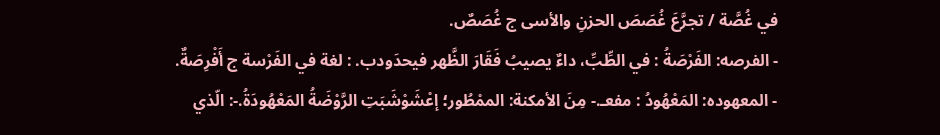في غُصَّة / تجرَّعَ غُصَصَ الحزنِ والأسى ج غُصَصٌ.
- الفرصه: الفَرْصَةُ : في الطِّبِّ، داءٌ يصيبُ فَقَارَ الظَّهر فيحدَودب. : لغة في الفَرْسة ج أَفْرِصَةٌ.
- المعهوده: المَعْهُودُ : مفعـ.- مِنَ الأمكنة: الممْطُور؛ إعْشَوْشَبَتِ الرَّوْضَةُ المَعْهُودَةُ.-: الّذي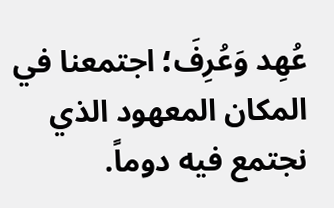عُهِد وَعُرِفَ؛ اجتمعنا في المكان المعهود الذي نجتمع فيه دوماً.